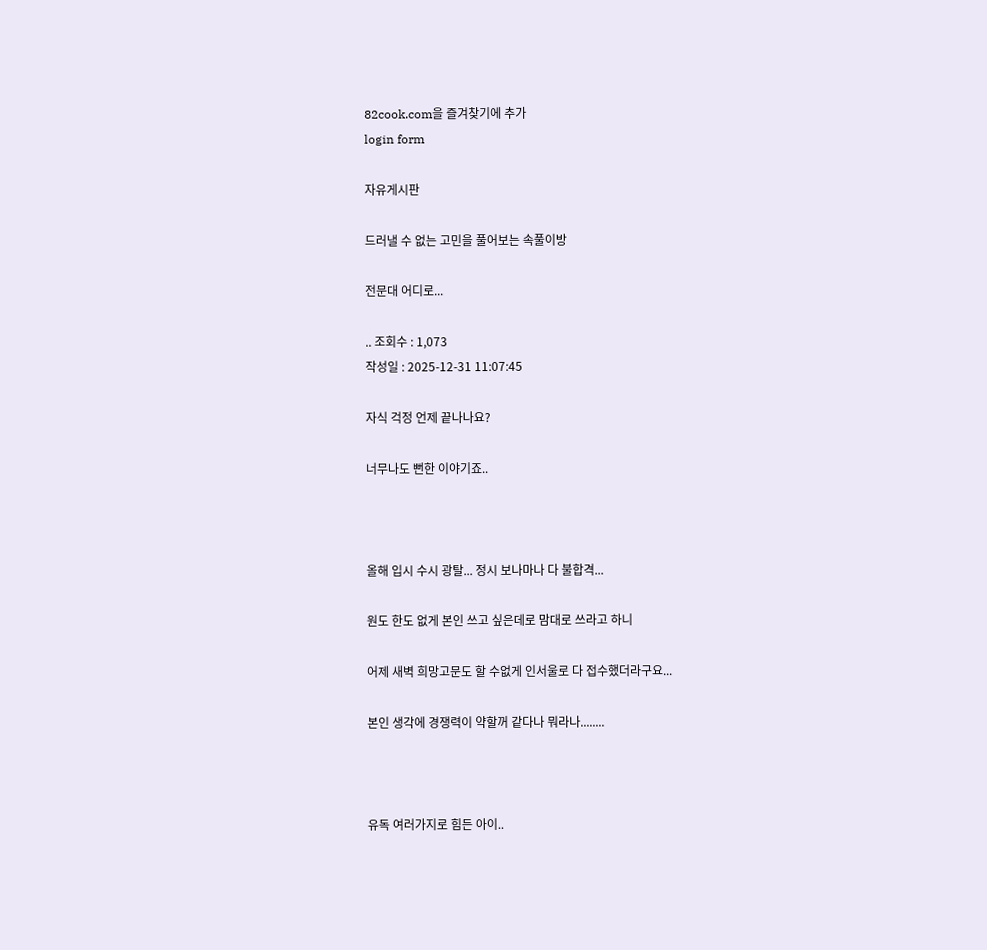82cook.com을 즐겨찾기에 추가
login form

자유게시판

드러낼 수 없는 고민을 풀어보는 속풀이방

전문대 어디로...

.. 조회수 : 1,073
작성일 : 2025-12-31 11:07:45

자식 걱정 언제 끝나나요?

너무나도 뻔한 이야기죠..



올해 입시 수시 광탈... 정시 보나마나 다 불합격...

원도 한도 없게 본인 쓰고 싶은데로 맘대로 쓰라고 하니

어제 새벽 희망고문도 할 수없게 인서울로 다 접수했더라구요...

본인 생각에 경쟁력이 약할꺼 같다나 뭐라나........



유독 여러가지로 힘든 아이..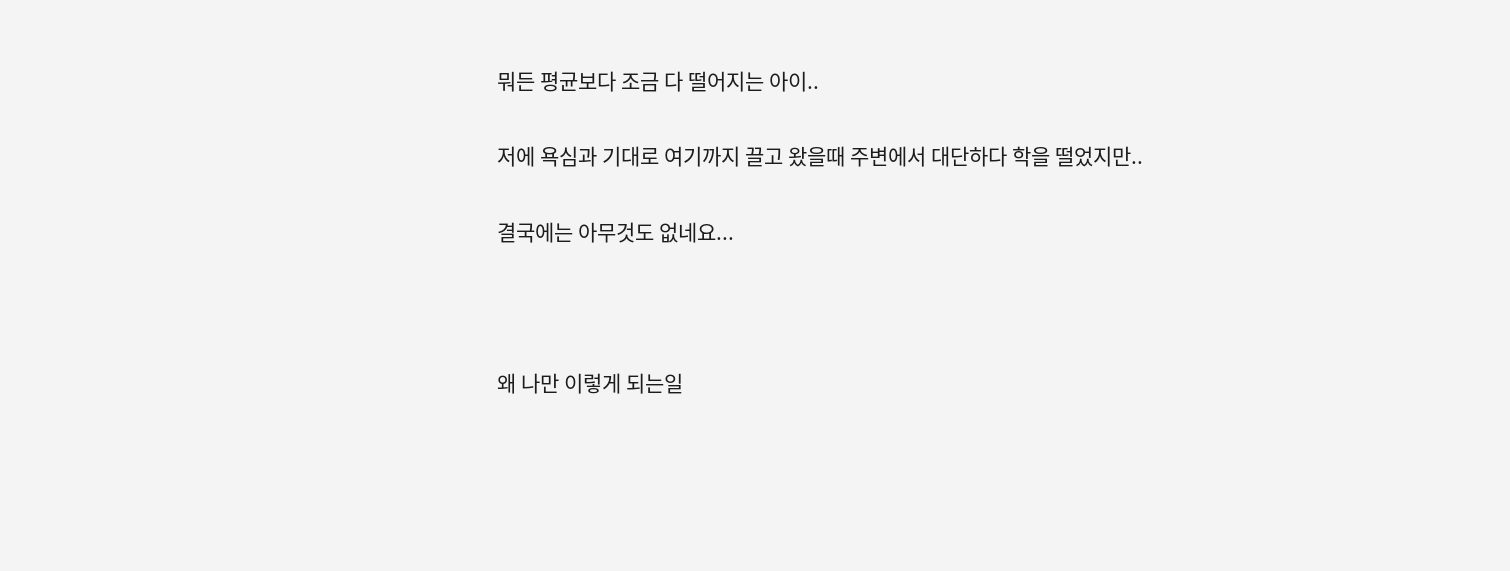뭐든 평균보다 조금 다 떨어지는 아이..

저에 욕심과 기대로 여기까지 끌고 왔을때 주변에서 대단하다 학을 떨었지만..

결국에는 아무것도 없네요...



왜 나만 이렇게 되는일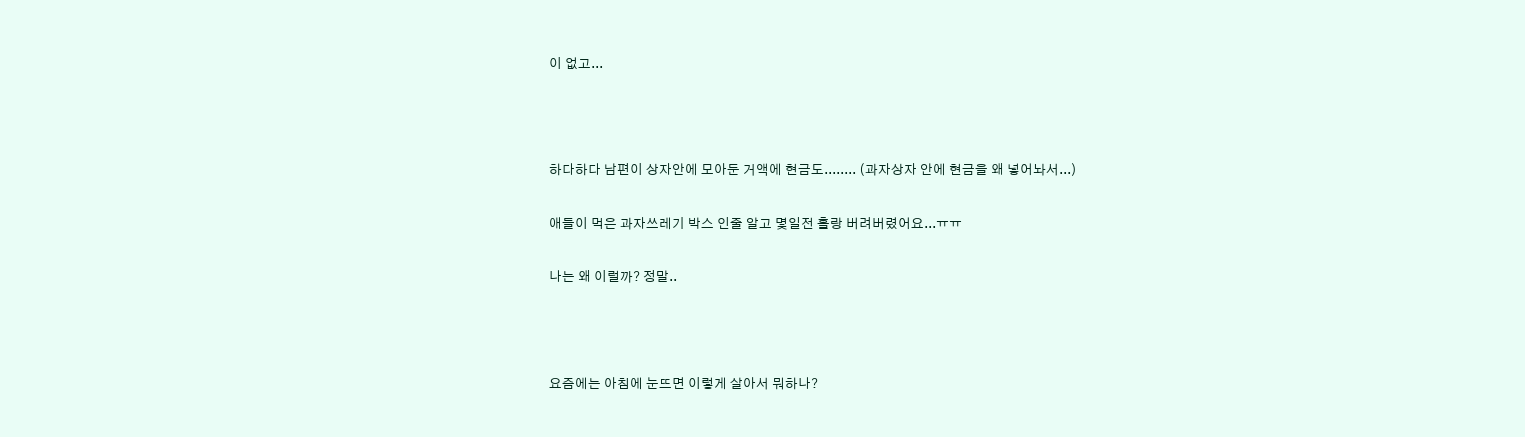이 없고...



하다하다 남편이 상자안에 모아둔 거액에 현금도........ (과자상자 안에 현금을 왜 넣어놔서...)

애들이 먹은 과자쓰레기 박스 인줄 알고 몇일전 홀랑 버려버렸어요...ㅠㅠ

나는 왜 이럴까? 정말..



요즘에는 아침에 눈뜨면 이렇게 살아서 뭐하나?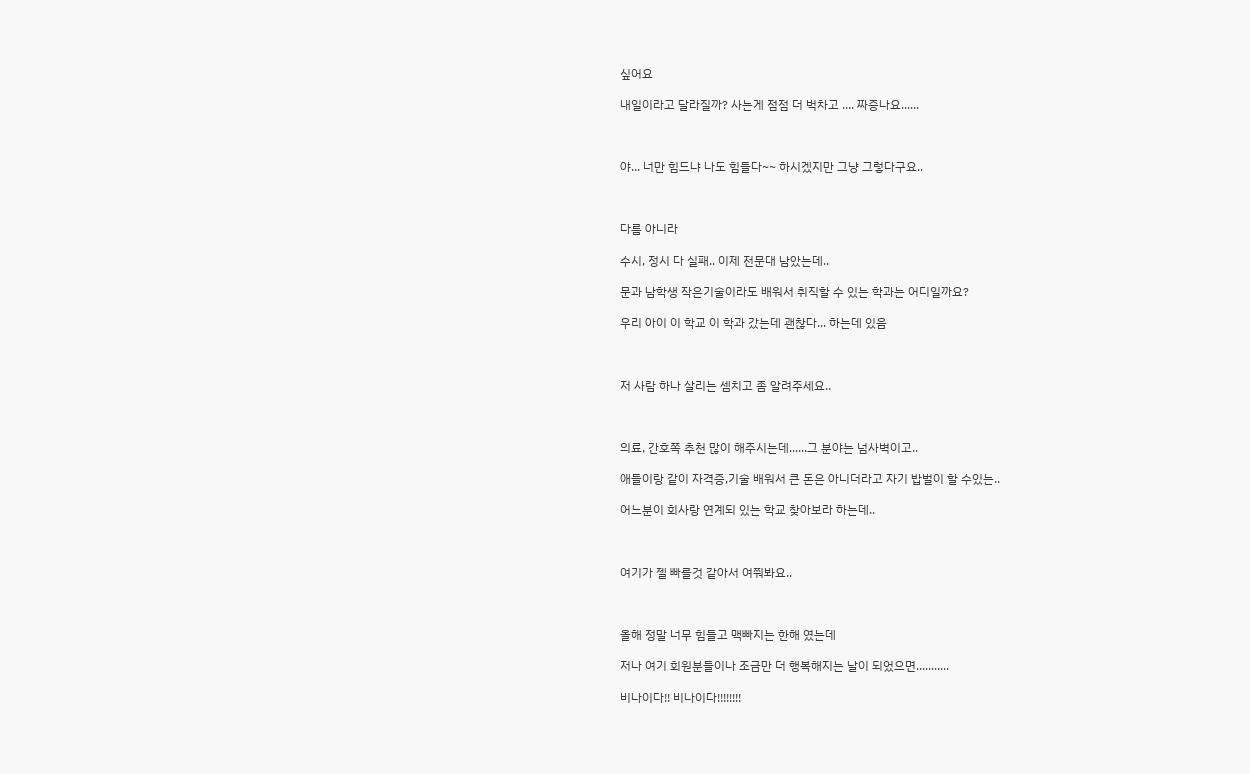싶어요

내일이라고 달라질까? 사는게 점점 더 벅차고 .... 짜증나요......



야... 너만 힘드냐 나도 힘들다~~ 하시겠지만 그냥 그렇다구요..



다름 아니라

수시, 정시 다 실패.. 이제 전문대 남았는데..

문과 남학생 작은기술이라도 배워서 취직할 수 있는 학과는 어디일까요?

우리 아이 이 학교 이 학과 갔는데 괜찮다... 하는데 있음



저 사람 하나 살리는 셈치고 좀 알려주세요..



의료, 간호쪽 추천 많이 해주시는데......그 분야는 넘사벽이고..

애들이랑 같이 자격증,기술 배워서 큰 돈은 아니더라고 자기 밥벌이 할 수있는..

어느분이 회사랑 연계되 있는 학교 찾아보라 하는데..



여기가 젤 빠를것 같아서 여쭤봐요..



올해 정말 너무 힘들고 맥빠지는 한해 였는데

저나 여기 회원분들이나 조금만 더 행복해지는 날이 되었으면...........

비나이다!! 비나이다!!!!!!!!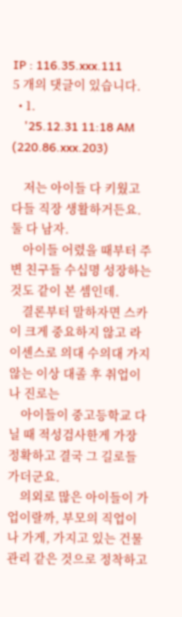IP : 116.35.xxx.111
5 개의 댓글이 있습니다.
  • 1.
    '25.12.31 11:18 AM (220.86.xxx.203)

    저는 아이들 다 키웠고 다들 직장 생활하거든요. 둘 다 남자.
    아이들 어렸을 때부터 주변 친구들 수십명 성장하는 것도 같이 본 셈인데.
    결론부터 말하자면 스카이 크게 중요하지 않고 라이센스로 의대 수의대 가지 않는 이상 대졸 후 취업이나 진로는
    아이들이 중고등학교 다닐 때 적성검사한게 가장 정확하고 결국 그 길로들 가더군요.
    의외로 많은 아이들이 가업이랄까, 부모의 직업이나 가게, 가지고 있는 건물 관리 같은 것으로 정착하고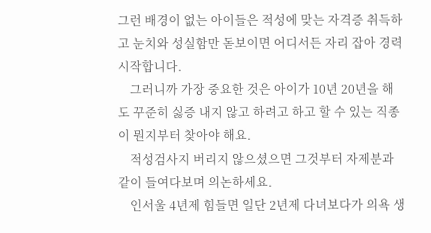그런 배경이 없는 아이들은 적성에 맞는 자격증 취득하고 눈치와 성실함만 돋보이면 어디서든 자리 잡아 경력 시작합니다.
    그러니까 가장 중요한 것은 아이가 10년 20년을 해도 꾸준히 싫증 내지 않고 하려고 하고 할 수 있는 직종이 뭔지부터 찾아야 해요.
    적성검사지 버리지 않으셨으면 그것부터 자제분과 같이 들여다보며 의논하세요.
    인서울 4년제 힘들면 일단 2년제 다녀보다가 의욕 생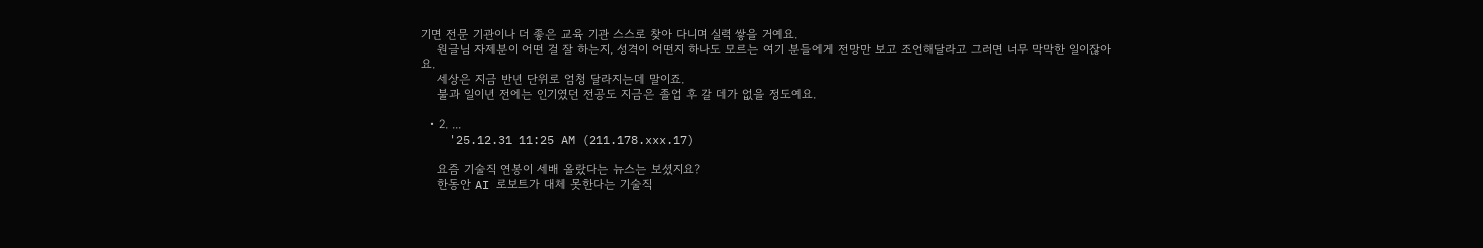기면 전문 기관이나 더 좋은 교육 기관 스스로 찾아 다니며 실력 쌓을 거예요.
    원글님 자제분이 어떤 걸 잘 하는지, 성격이 어떤지 하나도 모르는 여기 분들에게 전망만 보고 조언해달라고 그러면 너무 막막한 일이잖아요.
    세상은 지금 반년 단위로 엄청 달라지는데 말이죠.
    불과 일이년 전에는 인기였던 전공도 지금은 졸업 후 갈 데가 없을 정도예요.

  • 2. ...
    '25.12.31 11:25 AM (211.178.xxx.17)

    요즘 기술직 연봉이 세배 올랐다는 뉴스는 보셨지요?
    한동안 AI 로보트가 대체 못한다는 기술직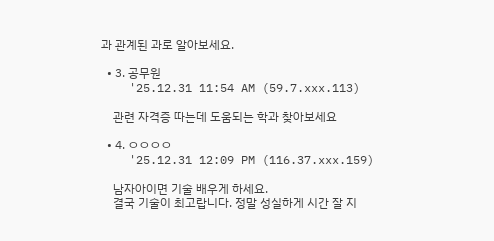과 관계된 과로 알아보세요.

  • 3. 공무원
    '25.12.31 11:54 AM (59.7.xxx.113)

    관련 자격증 따는데 도움되는 학과 찾아보세요

  • 4. ㅇㅇㅇㅇ
    '25.12.31 12:09 PM (116.37.xxx.159)

    남자아이면 기술 배우게 하세요.
    결국 기술이 최고랍니다. 정말 성실하게 시간 잘 지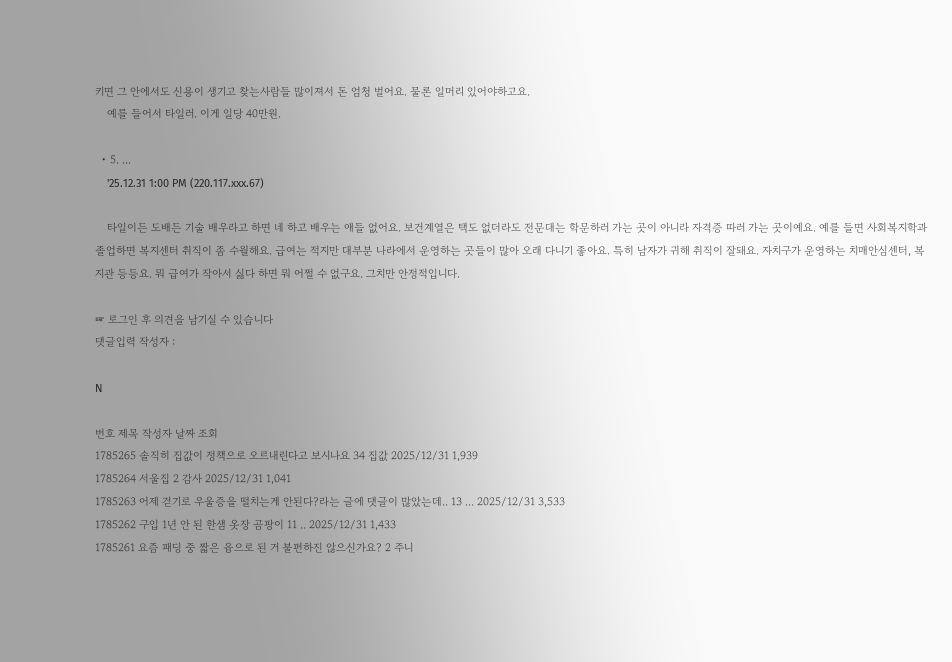키면 그 안에서도 신용이 생기고 찾는사람들 많이져서 돈 엄청 벌어요. 물론 일머리 있어야하고요.
    예를 들어서 타일러. 이게 일당 40만원.

  • 5. ...
    '25.12.31 1:00 PM (220.117.xxx.67)

    타일이든 도배든 기술 배우라고 하면 네 하고 배우는 애들 없어요. 보건계열은 택도 없더라도 전문대는 학문하러 가는 곳이 아니라 자격증 따러 가는 곳이예요. 예를 들면 사회복지학과 졸업하면 복지센터 취직이 좀 수월해요. 급여는 적지만 대부분 나라에서 운영하는 곳들이 많아 오래 다니기 좋아요. 특히 남자가 귀해 취직이 잘돼요. 자치구가 운영하는 치매안심센터, 복지관 등등요. 뭐 급여가 작아서 싫다 하면 뭐 어쩔 수 없구요. 그치만 안정적입니다.

☞ 로그인 후 의견을 남기실 수 있습니다
댓글입력 작성자 :

N

번호 제목 작성자 날짜 조회
1785265 솔직히 집값이 정책으로 오르내린다고 보시나요 34 집값 2025/12/31 1,939
1785264 서울집 2 감사 2025/12/31 1,041
1785263 어제 걷기로 우울증을 떨치는게 안된다?라는 글에 댓글이 많았는데.. 13 ... 2025/12/31 3,533
1785262 구입 1년 안 된 한샘 옷장 곰팡이 11 .. 2025/12/31 1,433
1785261 요즘 패딩 중 짧은 융으로 된 거 불편하진 않으신가요? 2 주니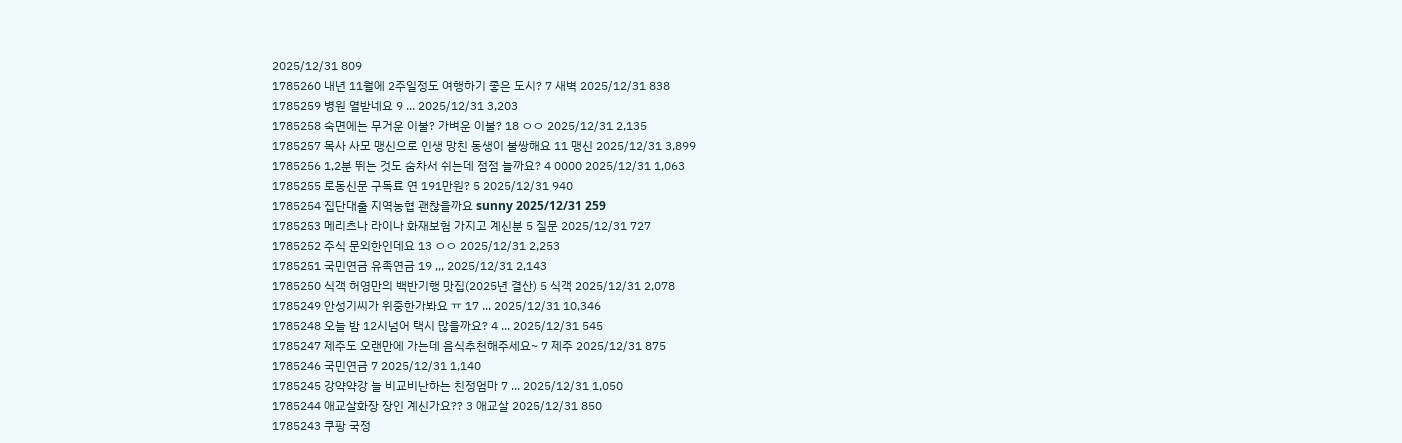2025/12/31 809
1785260 내년 11월에 2주일정도 여행하기 좋은 도시? 7 새벽 2025/12/31 838
1785259 병원 열받네요 9 ... 2025/12/31 3,203
1785258 숙면에는 무거운 이불? 가벼운 이불? 18 ㅇㅇ 2025/12/31 2,135
1785257 목사 사모 맹신으로 인생 망친 동생이 불쌍해요 11 맹신 2025/12/31 3,899
1785256 1,2분 뛰는 것도 숨차서 쉬는데 점점 늘까요? 4 0000 2025/12/31 1,063
1785255 로동신문 구독료 연 191만원? 5 2025/12/31 940
1785254 집단대출 지역농협 괜찮을까요 sunny 2025/12/31 259
1785253 메리츠나 라이나 화재보험 가지고 계신분 5 질문 2025/12/31 727
1785252 주식 문외한인데요 13 ㅇㅇ 2025/12/31 2,253
1785251 국민연금 유족연금 19 ,,, 2025/12/31 2,143
1785250 식객 허영만의 백반기행 맛집(2025년 결산) 5 식객 2025/12/31 2,078
1785249 안성기씨가 위중한가봐요 ㅠ 17 ... 2025/12/31 10,346
1785248 오늘 밤 12시넘어 택시 많을까요? 4 ... 2025/12/31 545
1785247 제주도 오랜만에 가는데 음식추천해주세요~ 7 제주 2025/12/31 875
1785246 국민연금 7 2025/12/31 1,140
1785245 강약약강 늘 비교비난하는 친정엄마 7 ... 2025/12/31 1,050
1785244 애교살화장 장인 계신가요?? 3 애교살 2025/12/31 850
1785243 쿠팡 국정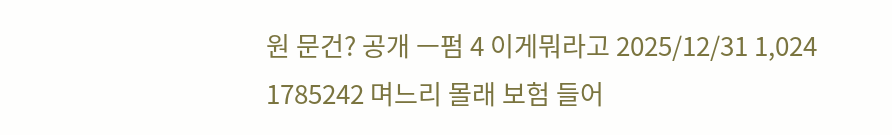원 문건? 공개 ㅡ펌 4 이게뭐라고 2025/12/31 1,024
1785242 며느리 몰래 보험 들어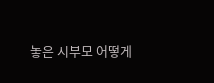놓은 시부모 어떻게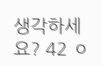생각하세요? 42 ㅇ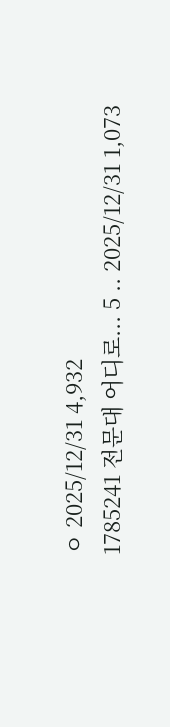ㅇ 2025/12/31 4,932
1785241 전문대 어디로... 5 .. 2025/12/31 1,073